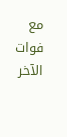مع فوات الآخر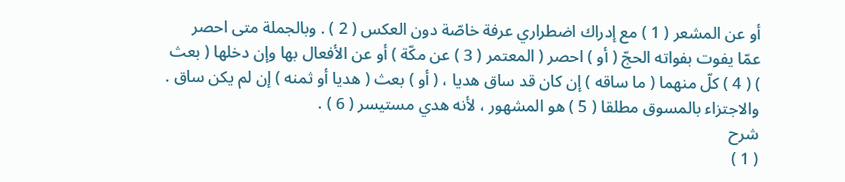أو عن المشعر ( 1 ) مع إدراك اضطراري عرفة خاصّة دون العكس ( 2 ) . وبالجملة متى احصر عمّا يفوت بفواته الحجّ ( أو ) احصر ( المعتمر ( 3 ) عن مكّة ) أو عن الأفعال بها وإن دخلها ( بعث ) ( 4 ) كلّ منهما ( ما ساقه ) إن كان قد ساق هديا ، ( أو ) بعث ( هديا أو ثمنه ) إن لم يكن ساق . والاجتزاء بالمسوق مطلقا ( 5 ) هو المشهور ، لأنه هدي مستيسر ( 6 ) .
شرح
( 1 )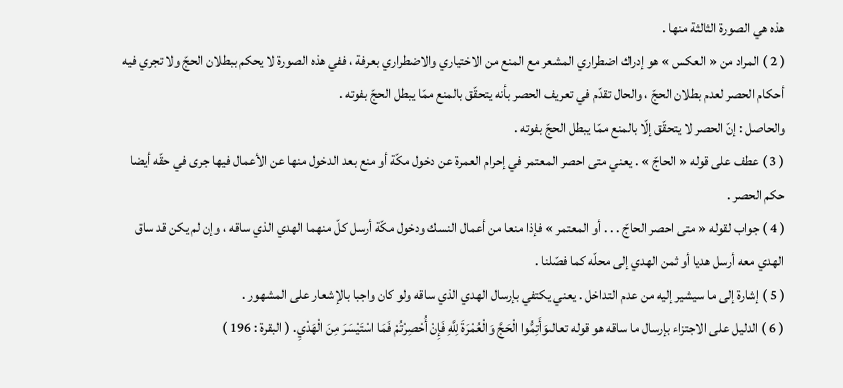هذه هي الصورة الثالثة منها .
( 2 ) المراد من « العكس » هو إدراك اضطراري المشعر مع المنع من الاختياري والاضطراري بعرفة ، ففي هذه الصورة لا يحكم ببطلان الحجّ ولا تجري فيه أحكام الحصر لعدم بطلان الحجّ ، والحال تقدّم في تعريف الحصر بأنه يتحقّق بالمنع ممّا يبطل الحجّ بفوته .
والحاصل : إنّ الحصر لا يتحقّق إلّا بالمنع ممّا يبطل الحجّ بفوته .
( 3 ) عطف على قوله « الحاجّ » . يعني متى احصر المعتمر في إحرام العمرة عن دخول مكّة أو منع بعد الدخول منها عن الأعمال فيها جرى في حقّه أيضا حكم الحصر .
( 4 ) جواب لقوله « متى احصر الحاجّ . . . أو المعتمر » فإذا منعا من أعمال النسك ودخول مكّة أرسل كلّ منهما الهدي الذي ساقه ، وإن لم يكن قد ساق الهدي معه أرسل هديا أو ثمن الهدي إلى محلّه كما فصّلنا .
( 5 ) إشارة إلى ما سيشير إليه من عدم التداخل . يعني يكتفي بإرسال الهدي الذي ساقه ولو كان واجبا بالإشعار على المشهور .
( 6 ) الدليل على الاجتزاء بإرسال ما ساقه هو قوله تعالىوَأَتِمُّوا الْحَجَّ وَالْعُمْرَةَ لِلَّهِ فَإِنْ أُحْصِرْتُمْ فَمَا اسْتَيْسَرَ مِنَ الْهَدْيِ. ( البقرة : 196 )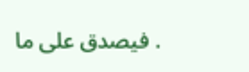. فيصدق على ما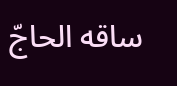ساقه الحاجّ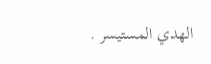الهدي المستيسر .